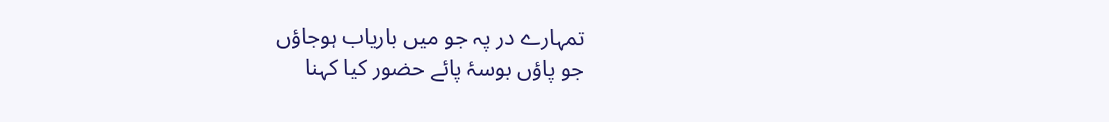تمہارے در پہ جو میں باریاب ہوجاؤں
جو پاؤں بوسۂ پائے حضور کیا کہنا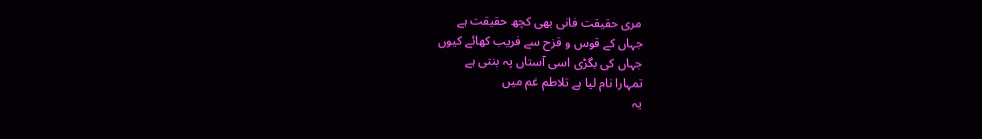مری حقیقت فانی بھی کچھ حقیقت ہے
جہاں کے قوس و قزح سے فریب کھائے کیوں
جہاں کی بگڑی اسی آستاں پہ بنتی ہے
تمہارا نام لیا ہے تلاطم غم میں
یہ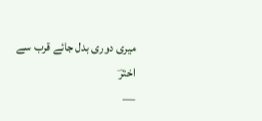میری دوری بدل جائے قرب سے اخترؔ
—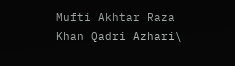Mufti Akhtar Raza Khan Qadri Azhari\